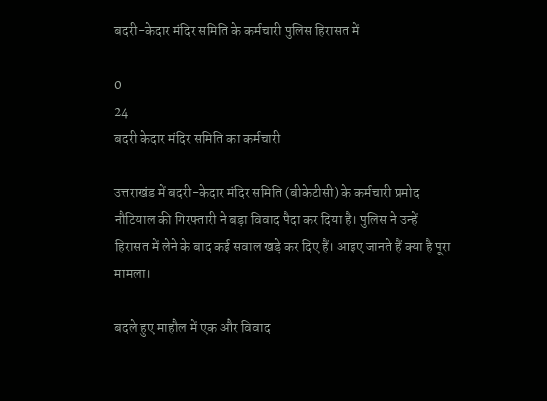बदरी-केदार मंदिर समिति के कर्मचारी पुलिस हिरासत में

0
24
बदरी केदार मंदिर समिति का कर्मचारी

उत्तराखंड में बदरी-केदार मंदिर समिति (बीकेटीसी) के कर्मचारी प्रमोद नौटियाल की गिरफ्तारी ने बड़ा विवाद पैदा कर दिया है। पुलिस ने उन्हें हिरासत में लेने के बाद कई सवाल खड़े कर दिए हैं। आइए जानते हैं क्या है पूरा मामला।

बदले हुए माहौल में एक और विवाद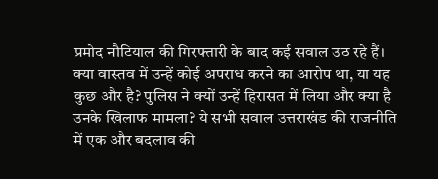प्रमोद नौटियाल की गिरफ्तारी के बाद कई सवाल उठ रहे हैं। क्या वास्तव में उन्हें कोई अपराध करने का आरोप था, या यह कुछ और है? पुलिस ने क्यों उन्हें हिरासत में लिया और क्या है उनके खिलाफ मामला? ये सभी सवाल उत्तराखंड की राजनीति में एक और बदलाव की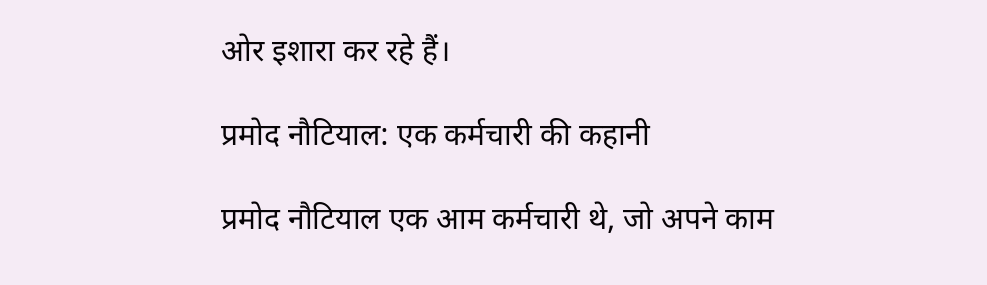ओर इशारा कर रहे हैं।

प्रमोद नौटियाल: एक कर्मचारी की कहानी

प्रमोद नौटियाल एक आम कर्मचारी थे, जो अपने काम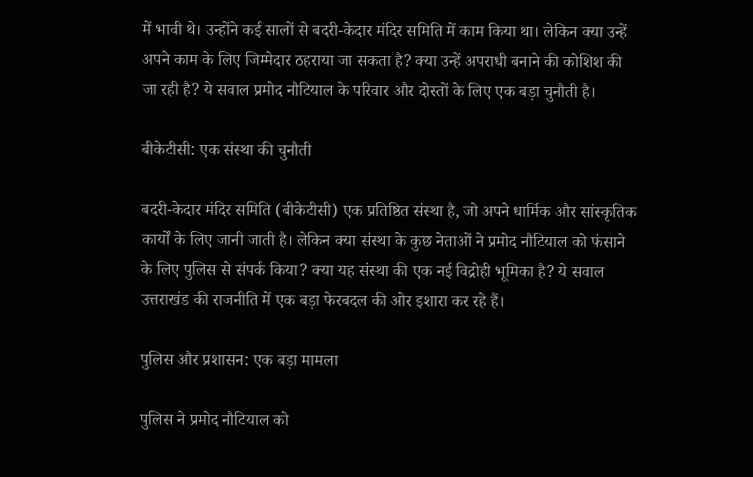में भावी थे। उन्होंने कई सालों से बदरी-केदार मंदिर समिति में काम किया था। लेकिन क्या उन्हें अपने काम के लिए जिम्मेदार ठहराया जा सकता है? क्या उन्हें अपराधी बनाने की कोशिश की जा रही है? ये सवाल प्रमोद नौटियाल के परिवार और दोस्तों के लिए एक बड़ा चुनौती है।

बीकेटीसी: एक संस्था की चुनौती

बदरी-केदार मंदिर समिति (बीकेटीसी) एक प्रतिष्ठित संस्था है, जो अपने धार्मिक और सांस्कृतिक कार्यों के लिए जानी जाती है। लेकिन क्या संस्था के कुछ नेताओं ने प्रमोद नौटियाल को फंसाने के लिए पुलिस से संपर्क किया? क्या यह संस्था की एक नई विद्रोही भूमिका है? ये सवाल उत्तराखंड की राजनीति में एक बड़ा फेरबदल की ओर इशारा कर रहे हैं।

पुलिस और प्रशासन: एक बड़ा मामला

पुलिस ने प्रमोद नौटियाल को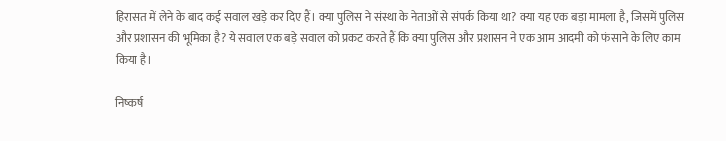हिरासत में लेने के बाद कई सवाल खड़े कर दिए हैं। क्या पुलिस ने संस्था के नेताओं से संपर्क किया था? क्या यह एक बड़ा मामला है, जिसमें पुलिस और प्रशासन की भूमिका है? ये सवाल एक बड़े सवाल को प्रकट करते हैं कि क्या पुलिस और प्रशासन ने एक आम आदमी को फंसाने के लिए काम किया है।

निष्कर्ष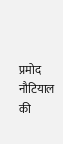प्रमोद नौटियाल की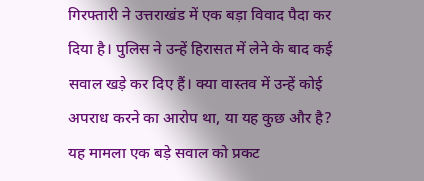गिरफ्तारी ने उत्तराखंड में एक बड़ा विवाद पैदा कर दिया है। पुलिस ने उन्हें हिरासत में लेने के बाद कई सवाल खड़े कर दिए हैं। क्या वास्तव में उन्हें कोई अपराध करने का आरोप था, या यह कुछ और है? यह मामला एक बड़े सवाल को प्रकट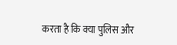करता है कि क्या पुलिस और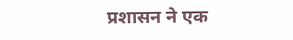प्रशासन ने एक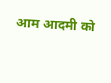आम आदमी को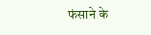फंसाने के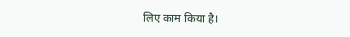लिए काम किया है।